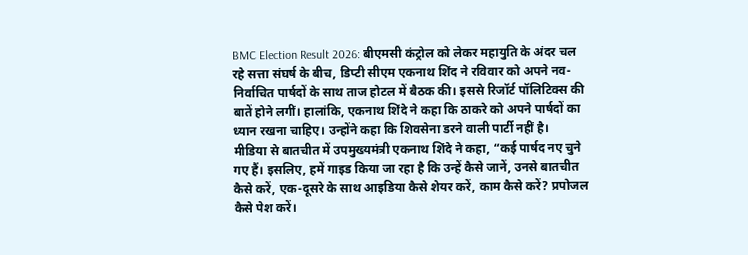BMC Election Result 2026: बीएमसी कंट्रोल को लेकर महायुति के अंदर चल रहे सत्ता संघर्ष के बीच, डिप्टी सीएम एकनाथ शिंद ने रविवार को अपने नव-निर्वाचित पार्षदों के साथ ताज होटल में बैठक की। इससे रिजॉर्ट पॉलिटिक्स की बातें होने लगीं। हालांकि, एकनाथ शिंदे ने कहा कि ठाकरे को अपने पार्षदों का ध्यान रखना चाहिए। उन्होंने कहा कि शिवसेना डरने वाली पार्टी नहीं है।
मीडिया से बातचीत में उपमुख्यमंत्री एकनाथ शिंदे ने कहा, “कई पार्षद नए चुने गए हैं। इसलिए, हमें गाइड किया जा रहा है कि उन्हें कैसे जानें, उनसे बातचीत कैसे करें, एक-दूसरे के साथ आइडिया कैसे शेयर करें, काम कैसे करें? प्रपोजल कैसे पेश करें।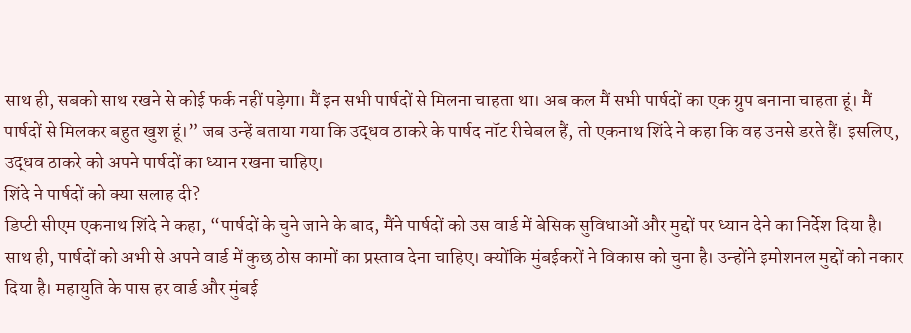साथ ही, सबको साथ रखने से कोई फर्क नहीं पड़ेगा। मैं इन सभी पार्षदों से मिलना चाहता था। अब कल मैं सभी पार्षदों का एक ग्रुप बनाना चाहता हूं। मैं पार्षदों से मिलकर बहुत खुश हूं।” जब उन्हें बताया गया कि उद्धव ठाकरे के पार्षद नॉट रीचेबल हैं, तो एकनाथ शिंदे ने कहा कि वह उनसे डरते हैं। इसलिए, उद्धव ठाकरे को अपने पार्षदों का ध्यान रखना चाहिए।
शिंदे ने पार्षदों को क्या सलाह दी?
डिप्टी सीएम एकनाथ शिंदे ने कहा, “पार्षदों के चुने जाने के बाद, मैंने पार्षदों को उस वार्ड में बेसिक सुविधाओं और मुद्दों पर ध्यान देने का निर्देश दिया है। साथ ही, पार्षदों को अभी से अपने वार्ड में कुछ ठोस कामों का प्रस्ताव देना चाहिए। क्योंकि मुंबईकरों ने विकास को चुना है। उन्होंने इमोशनल मुद्दों को नकार दिया है। महायुति के पास हर वार्ड और मुंबई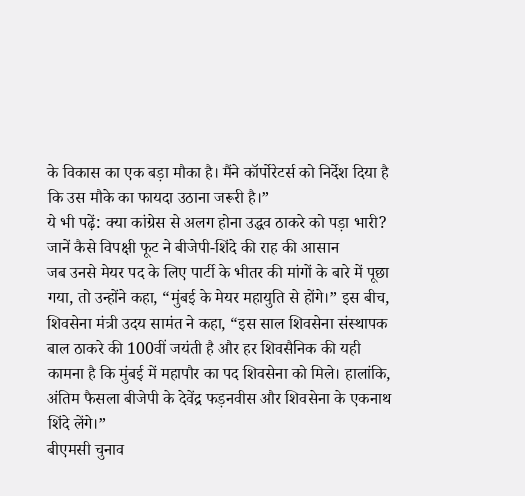के विकास का एक बड़ा मौका है। मैंने कॉर्पोरेटर्स को निर्देश दिया है कि उस मौके का फायदा उठाना जरूरी है।”
ये भी पढ़ें: क्या कांग्रेस से अलग होना उद्धव ठाकरे को पड़ा भारी? जानें कैसे विपक्षी फूट ने बीजेपी-शिंदे की राह की आसान
जब उनसे मेयर पद के लिए पार्टी के भीतर की मांगों के बारे में पूछा गया, तो उन्होंने कहा, “मुंबई के मेयर महायुति से होंगे।” इस बीच, शिवसेना मंत्री उदय सामंत ने कहा, “इस साल शिवसेना संस्थापक बाल ठाकरे की 100वीं जयंती है और हर शिवसैनिक की यही कामना है कि मुंबई में महापौर का पद शिवसेना को मिले। हालांकि, अंतिम फैसला बीजेपी के देवेंद्र फड़नवीस और शिवसेना के एकनाथ शिंदे लेंगे।”
बीएमसी चुनाव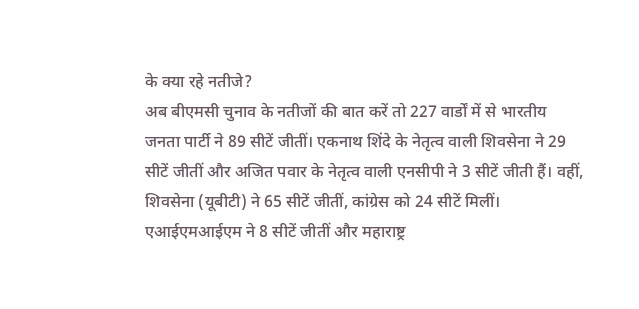के क्या रहे नतीजे?
अब बीएमसी चुनाव के नतीजों की बात करें तो 227 वार्डों में से भारतीय जनता पार्टी ने 89 सीटें जीतीं। एकनाथ शिंदे के नेतृत्व वाली शिवसेना ने 29 सीटें जीतीं और अजित पवार के नेतृत्व वाली एनसीपी ने 3 सीटें जीती हैं। वहीं, शिवसेना (यूबीटी) ने 65 सीटें जीतीं, कांग्रेस को 24 सीटें मिलीं। एआईएमआईएम ने 8 सीटें जीतीं और महाराष्ट्र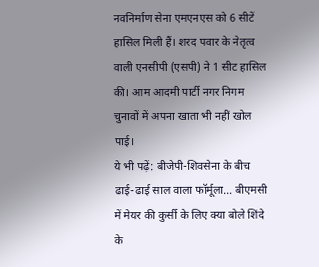नवनिर्माण सेना एमएनएस को 6 सीटें हासिल मिली हैं। शरद पवार के नेतृत्व वाली एनसीपी (एसपी) ने 1 सीट हासिल की। आम आदमी पार्टी नगर निगम चुनावों में अपना खाता भी नहीं खोल पाई।
ये भी पढ़ें: बीजेपी-शिवसेना के बीच ढाई-ढाई साल वाला फॉर्मूला… बीएमसी में मेयर की कुर्सी के लिए क्या बोले शिंदे के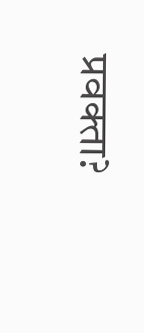प्रवक्ता?